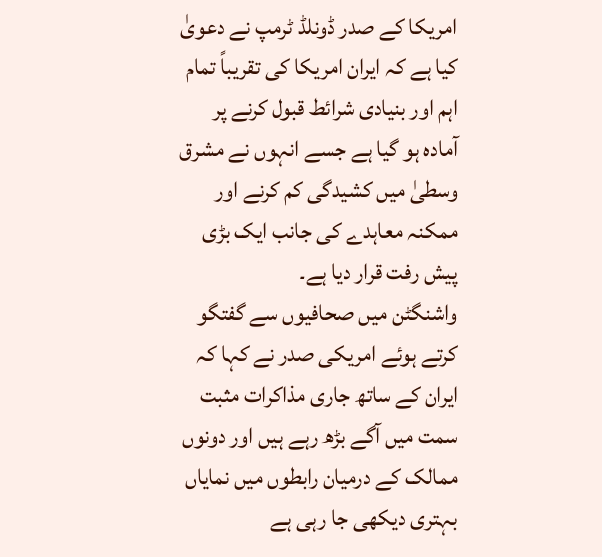امریکا کے صدر ڈونلڈ ٹرمپ نے دعویٰ کیا ہے کہ ایران امریکا کی تقریباً تمام اہم اور بنیادی شرائط قبول کرنے پر آمادہ ہو گیا ہے جسے انہوں نے مشرق وسطیٰ میں کشیدگی کم کرنے اور ممکنہ معاہدے کی جانب ایک بڑی پیش رفت قرار دیا ہے۔
واشنگٹن میں صحافیوں سے گفتگو کرتے ہوئے امریکی صدر نے کہا کہ ایران کے ساتھ جاری مذاکرات مثبت سمت میں آگے بڑھ رہے ہیں اور دونوں ممالک کے درمیان رابطوں میں نمایاں بہتری دیکھی جا رہی ہے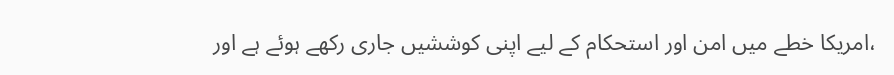،امریکا خطے میں امن اور استحکام کے لیے اپنی کوششیں جاری رکھے ہوئے ہے اور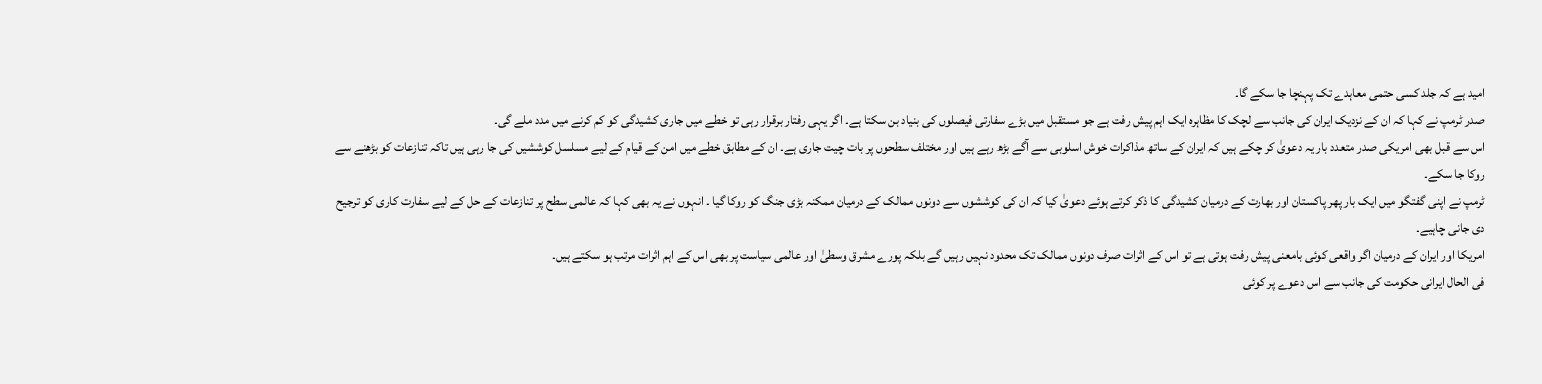امید ہے کہ جلد کسی حتمی معاہدے تک پہنچا جا سکے گا۔
صدر ٹرمپ نے کہا کہ ان کے نزدیک ایران کی جانب سے لچک کا مظاہرہ ایک اہم پیش رفت ہے جو مستقبل میں بڑے سفارتی فیصلوں کی بنیاد بن سکتا ہے۔ اگر یہی رفتار برقرار رہی تو خطے میں جاری کشیدگی کو کم کرنے میں مدد ملے گی۔
اس سے قبل بھی امریکی صدر متعدد بار یہ دعویٰ کر چکے ہیں کہ ایران کے ساتھ مذاکرات خوش اسلوبی سے آگے بڑھ رہے ہیں اور مختلف سطحوں پر بات چیت جاری ہے۔ ان کے مطابق خطے میں امن کے قیام کے لیے مسلسل کوششیں کی جا رہی ہیں تاکہ تنازعات کو بڑھنے سے روکا جا سکے۔
ٹرمپ نے اپنی گفتگو میں ایک بار پھر پاکستان اور بھارت کے درمیان کشیدگی کا ذکر کرتے ہوئے دعویٰ کیا کہ ان کی کوششوں سے دونوں ممالک کے درمیان ممکنہ بڑی جنگ کو روکا گیا ۔ انہوں نے یہ بھی کہا کہ عالمی سطح پر تنازعات کے حل کے لیے سفارت کاری کو ترجیح دی جانی چاہیے۔
امریکا اور ایران کے درمیان اگر واقعی کوئی بامعنی پیش رفت ہوتی ہے تو اس کے اثرات صرف دونوں ممالک تک محدود نہیں رہیں گے بلکہ پورے مشرق وسطیٰ اور عالمی سیاست پر بھی اس کے اہم اثرات مرتب ہو سکتے ہیں۔
فی الحال ایرانی حکومت کی جانب سے اس دعوے پر کوئی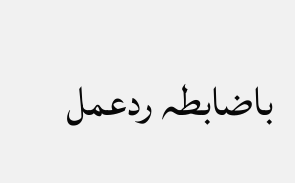باضابطہ ردعمل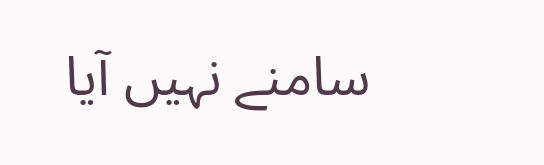سامنے نہیں آیا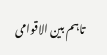تاہم بین الاقوامی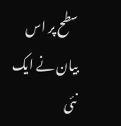سطح پر اس بیان نے ایک نئی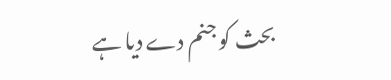بحث کو جنم دے دیا ہے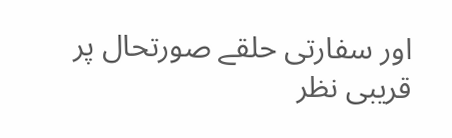اور سفارتی حلقے صورتحال پر قریبی نظر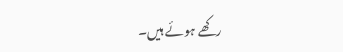رکھے ہوئے ہیں۔